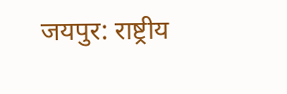जयपुर: राष्ट्रीय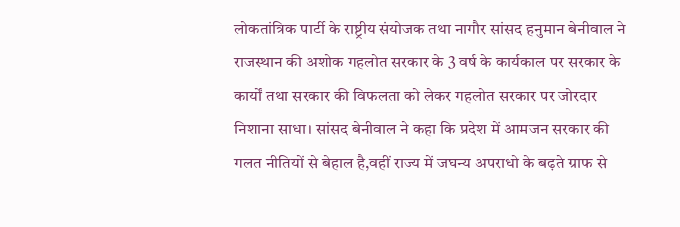लोकतांत्रिक पार्टी के राष्ट्रीय संयोजक तथा नागौर सांसद हनुमान बेनीवाल ने राजस्थान की अशोक गहलोत सरकार के 3 वर्ष के कार्यकाल पर सरकार के कार्यों तथा सरकार की विफलता को लेकर गहलोत सरकार पर जोरदार निशाना साधा। सांसद बेनीवाल ने कहा कि प्रदेश में आमजन सरकार की गलत नीतियों से बेहाल है,वहीं राज्य में जघन्य अपराधो के बढ़ते ग्राफ से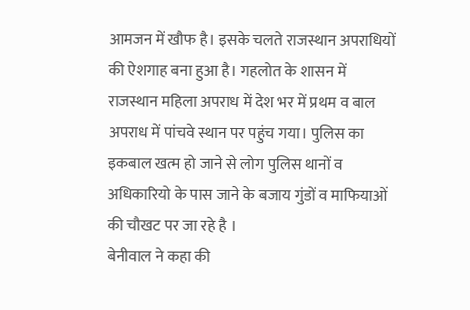आमजन में खौफ है। इसके चलते राजस्थान अपराधियों की ऐशगाह बना हुआ है। गहलोत के शासन में राजस्थान महिला अपराध में देश भर में प्रथम व बाल अपराध में पांचवे स्थान पर पहुंच गया। पुलिस का इकबाल खत्म हो जाने से लोग पुलिस थानों व अधिकारियो के पास जाने के बजाय गुंडों व माफियाओं की चौखट पर जा रहे है ।
बेनीवाल ने कहा की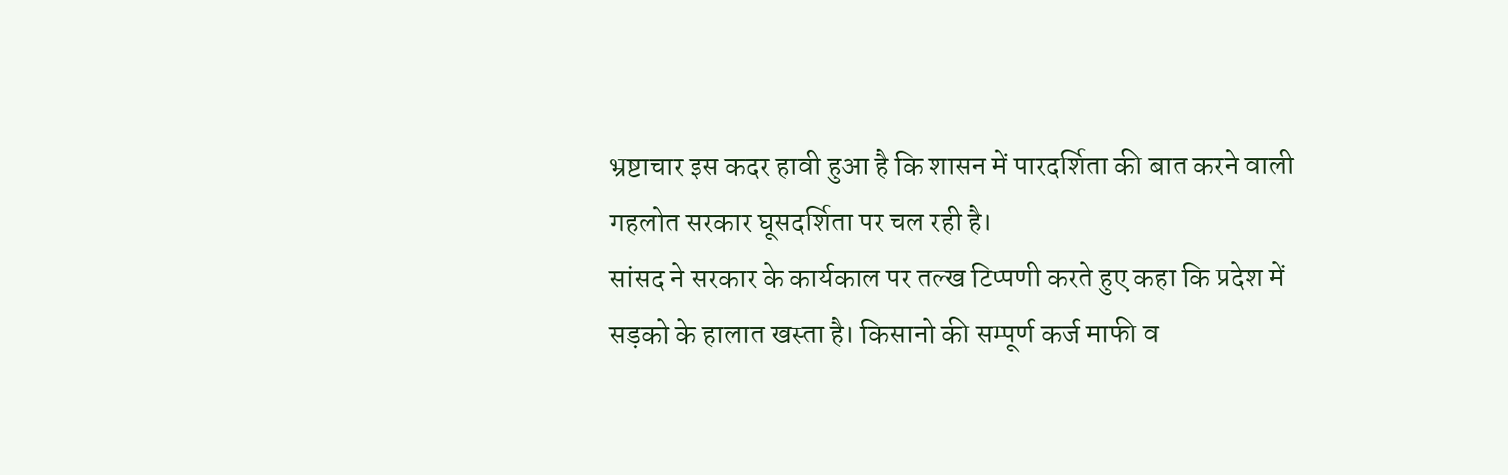भ्रष्टाचार इस कदर हावी हुआ है कि शासन में पारदर्शिता की बात करने वाली गहलोत सरकार घूसदर्शिता पर चल रही है।
सांसद ने सरकार के कार्यकाल पर तल्ख टिप्पणी करते हुए कहा कि प्रदेश में सड़को के हालात खस्ता है। किसानो की सम्पूर्ण कर्ज माफी व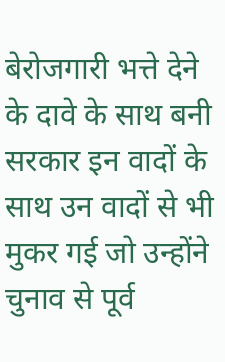बेरोजगारी भत्ते देने के दावे के साथ बनी सरकार इन वादों के साथ उन वादों से भी मुकर गई जो उन्होंने चुनाव से पूर्व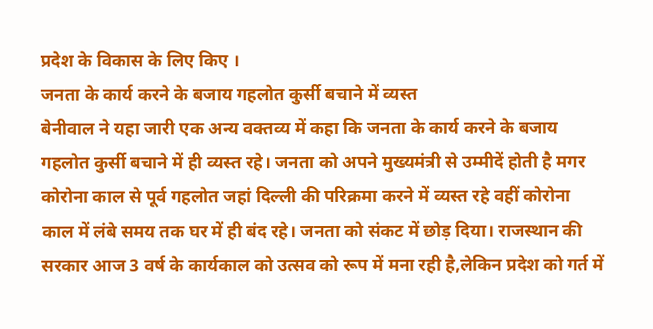प्रदेश के विकास के लिए किए ।
जनता के कार्य करने के बजाय गहलोत कुर्सी बचाने में व्यस्त
बेनीवाल ने यहा जारी एक अन्य वक्तव्य में कहा कि जनता के कार्य करने के बजाय गहलोत कुर्सी बचाने में ही व्यस्त रहे। जनता को अपने मुख्यमंत्री से उम्मीदें होती है मगर कोरोना काल से पूर्व गहलोत जहां दिल्ली की परिक्रमा करने में व्यस्त रहे वहीं कोरोना काल में लंबे समय तक घर में ही बंद रहे। जनता को संकट में छोड़ दिया। राजस्थान की सरकार आज 3 वर्ष के कार्यकाल को उत्सव को रूप में मना रही है,लेकिन प्रदेश को गर्त में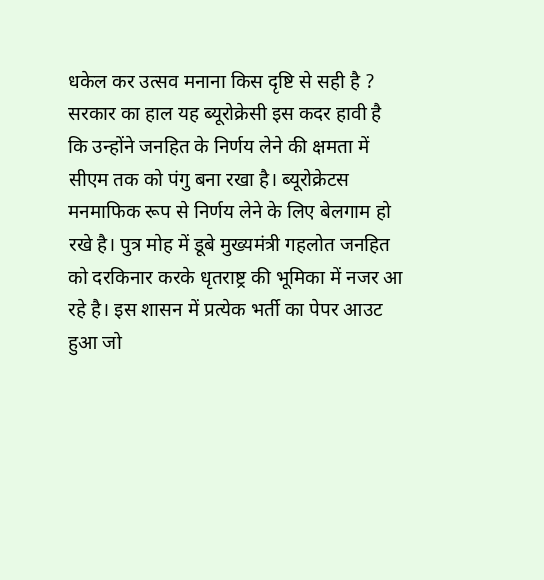धकेल कर उत्सव मनाना किस दृष्टि से सही है ? सरकार का हाल यह ब्यूरोक्रेसी इस कदर हावी है कि उन्होंने जनहित के निर्णय लेने की क्षमता में सीएम तक को पंगु बना रखा है। ब्यूरोक्रेटस मनमाफिक रूप से निर्णय लेने के लिए बेलगाम हो रखे है। पुत्र मोह में डूबे मुख्यमंत्री गहलोत जनहित को दरकिनार करके धृतराष्ट्र की भूमिका में नजर आ रहे है। इस शासन में प्रत्येक भर्ती का पेपर आउट हुआ जो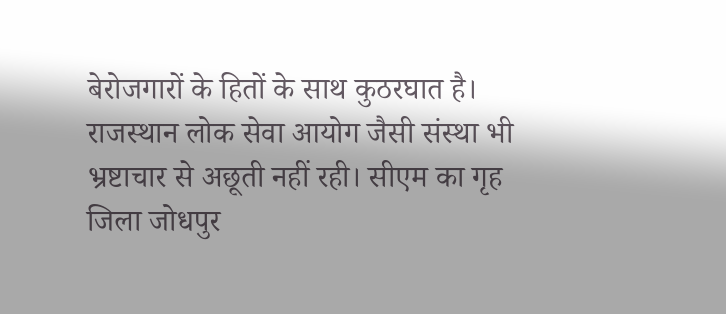बेरोजगारों के हितों के साथ कुठरघात है। राजस्थान लोक सेवा आयोग जैसी संस्था भी भ्रष्टाचार से अछूती नहीं रही। सीएम का गृह जिला जोधपुर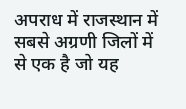अपराध में राजस्थान में सबसे अग्रणी जिलों में से एक है जो यह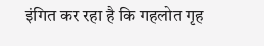इंगित कर रहा है कि गहलोत गृह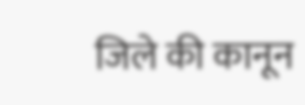जिले की कानून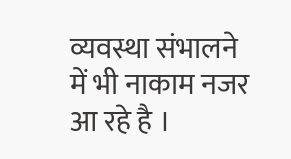व्यवस्था संभालने में भी नाकाम नजर आ रहे है ।